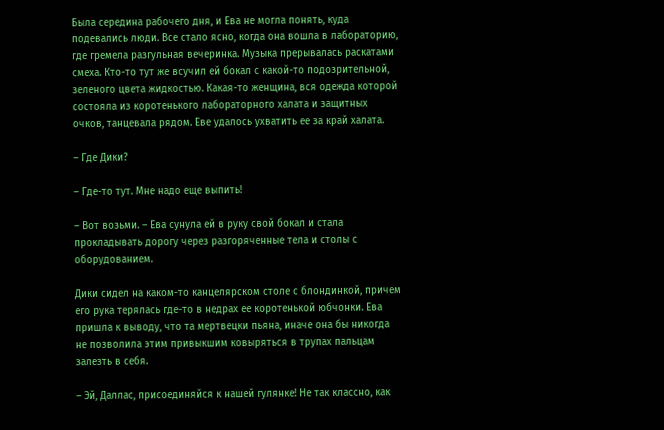Была середина рабочего дня, и Ева не могла понять, куда подевались люди. Все стало ясно, когда она вошла в лабораторию, где гремела разгульная вечеринка. Музыка прерывалась раскатами смеха. Кто-то тут же всучил ей бокал с какой-то подозрительной, зеленого цвета жидкостью. Какая-то женщина, вся одежда которой состояла из коротенького лабораторного халата и защитных очков, танцевала рядом. Еве удалось ухватить ее за край халата.

– Где Дики?

– Где-то тут. Мне надо еще выпить!

– Вот возьми. – Ева сунула ей в руку свой бокал и стала прокладывать дорогу через разгоряченные тела и столы с оборудованием.

Дики сидел на каком-то канцелярском столе с блондинкой, причем его рука терялась где-то в недрах ее коротенькой юбчонки. Ева пришла к выводу, что та мертвецки пьяна, иначе она бы никогда не позволила этим привыкшим ковыряться в трупах пальцам залезть в себя.

– Эй, Даллас, присоединяйся к нашей гулянке! Не так классно, как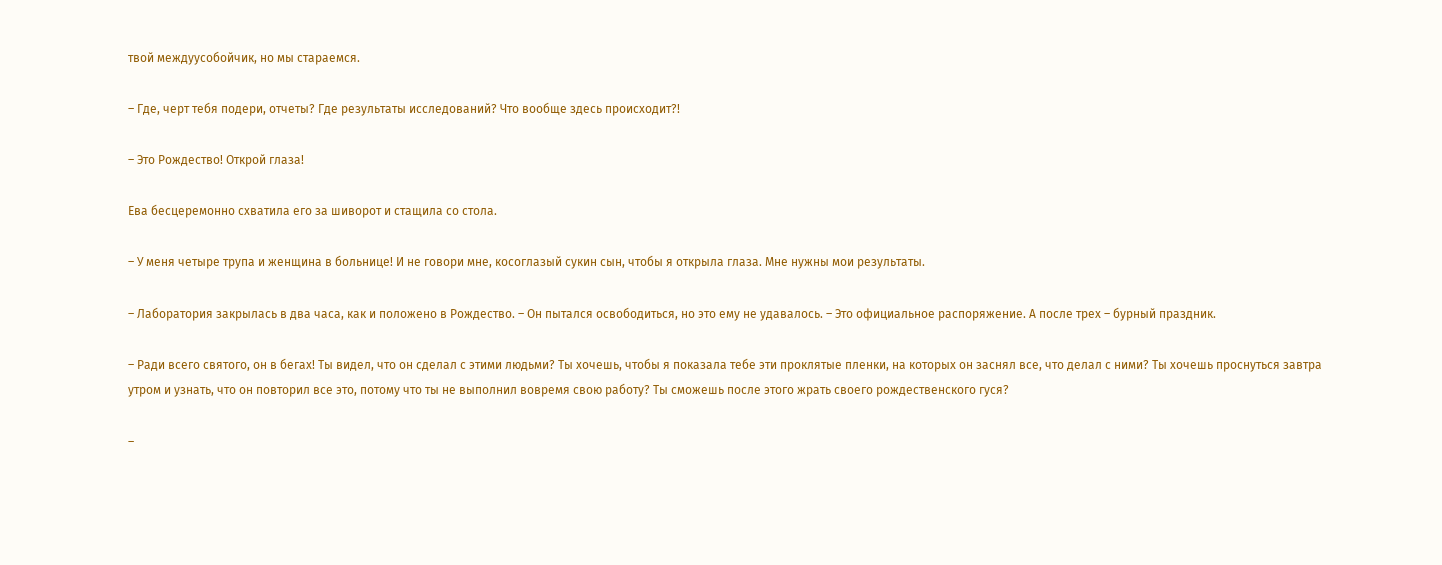твой междуусобойчик, но мы стараемся.

– Где, черт тебя подери, отчеты? Где результаты исследований? Что вообще здесь происходит?!

– Это Рождество! Открой глаза!

Ева бесцеремонно схватила его за шиворот и стащила со стола.

– У меня четыре трупа и женщина в больнице! И не говори мне, косоглазый сукин сын, чтобы я открыла глаза. Мне нужны мои результаты.

– Лаборатория закрылась в два часа, как и положено в Рождество. – Он пытался освободиться, но это ему не удавалось. – Это официальное распоряжение. А после трех – бурный праздник.

– Ради всего святого, он в бегах! Ты видел, что он сделал с этими людьми? Ты хочешь, чтобы я показала тебе эти проклятые пленки, на которых он заснял все, что делал с ними? Ты хочешь проснуться завтра утром и узнать, что он повторил все это, потому что ты не выполнил вовремя свою работу? Ты сможешь после этого жрать своего рождественского гуся?

–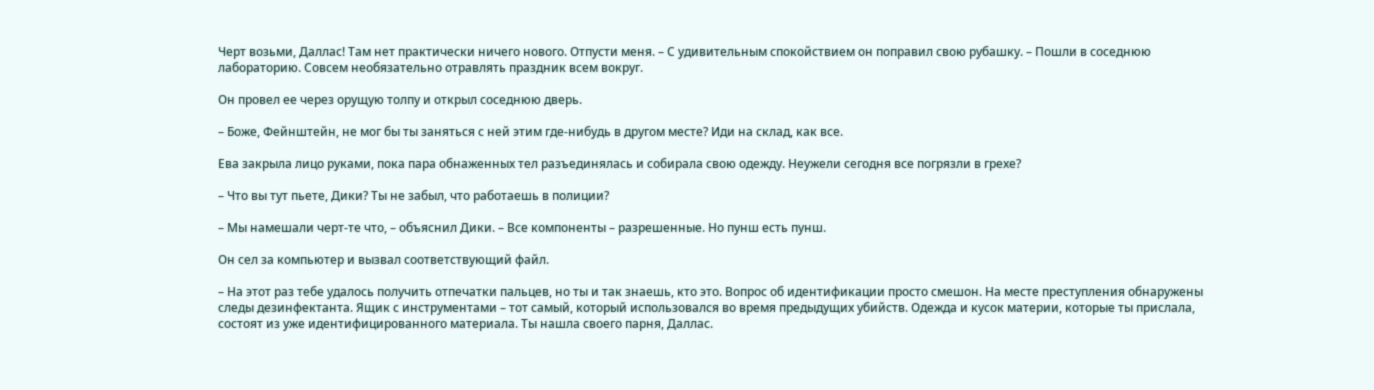Черт возьми, Даллас! Там нет практически ничего нового. Отпусти меня. – С удивительным спокойствием он поправил свою рубашку. – Пошли в соседнюю лабораторию. Совсем необязательно отравлять праздник всем вокруг.

Он провел ее через орущую толпу и открыл соседнюю дверь.

– Боже, Фейнштейн, не мог бы ты заняться с ней этим где-нибудь в другом месте? Иди на склад, как все.

Ева закрыла лицо руками, пока пара обнаженных тел разъединялась и собирала свою одежду. Неужели сегодня все погрязли в грехе?

– Что вы тут пьете, Дики? Ты не забыл, что работаешь в полиции?

– Мы намешали черт-те что, – объяснил Дики. – Все компоненты – разрешенные. Но пунш есть пунш.

Он сел за компьютер и вызвал соответствующий файл.

– На этот раз тебе удалось получить отпечатки пальцев, но ты и так знаешь, кто это. Вопрос об идентификации просто смешон. На месте преступления обнаружены следы дезинфектанта. Ящик с инструментами – тот самый, который использовался во время предыдущих убийств. Одежда и кусок материи, которые ты прислала, состоят из уже идентифицированного материала. Ты нашла своего парня, Даллас.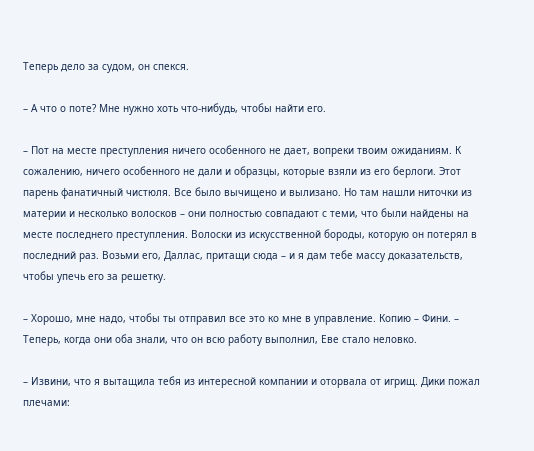Теперь дело за судом, он спекся.

– А что о поте? Мне нужно хоть что-нибудь, чтобы найти его.

– Пот на месте преступления ничего особенного не дает, вопреки твоим ожиданиям. К сожалению, ничего особенного не дали и образцы, которые взяли из его берлоги. Этот парень фанатичный чистюля. Все было вычищено и вылизано. Но там нашли ниточки из материи и несколько волосков – они полностью совпадают с теми, что были найдены на месте последнего преступления. Волоски из искусственной бороды, которую он потерял в последний раз. Возьми его, Даллас, притащи сюда – и я дам тебе массу доказательств, чтобы упечь его за решетку.

– Хорошо, мне надо, чтобы ты отправил все это ко мне в управление. Копию – Фини. – Теперь, когда они оба знали, что он всю работу выполнил, Еве стало неловко.

– Извини, что я вытащила тебя из интересной компании и оторвала от игрищ. Дики пожал плечами: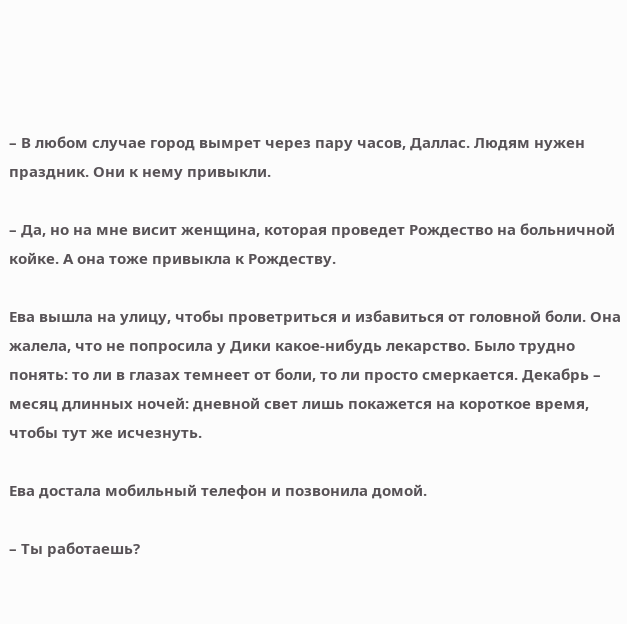– В любом случае город вымрет через пару часов, Даллас. Людям нужен праздник. Они к нему привыкли.

– Да, но на мне висит женщина, которая проведет Рождество на больничной койке. А она тоже привыкла к Рождеству.

Ева вышла на улицу, чтобы проветриться и избавиться от головной боли. Она жалела, что не попросила у Дики какое-нибудь лекарство. Было трудно понять: то ли в глазах темнеет от боли, то ли просто смеркается. Декабрь – месяц длинных ночей: дневной свет лишь покажется на короткое время, чтобы тут же исчезнуть.

Ева достала мобильный телефон и позвонила домой.

– Ты работаешь?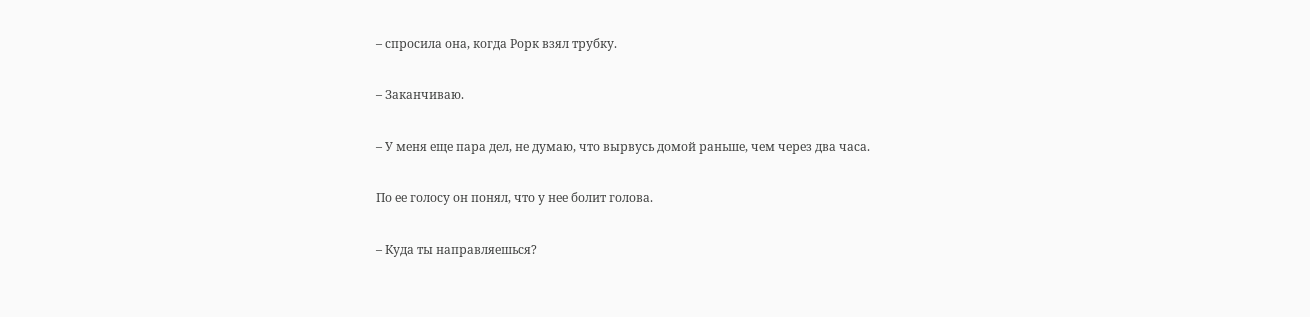– спросила она, когда Рорк взял трубку.

– Заканчиваю.

– У меня еще пара дел, не думаю, что вырвусь домой раньше, чем через два часа.

По ее голосу он понял, что у нее болит голова.

– Куда ты направляешься?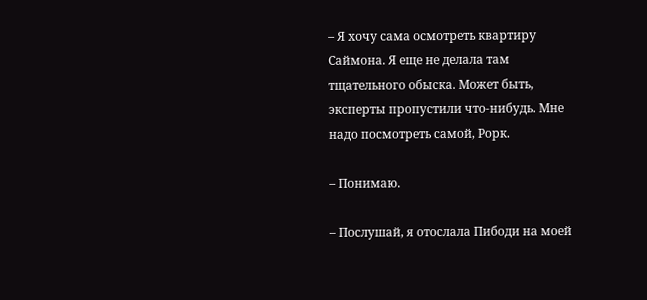– Я хочу сама осмотреть квартиру Саймона. Я еще не делала там тщательного обыска. Может быть, эксперты пропустили что-нибудь. Мне надо посмотреть самой, Рорк.

– Понимаю.

– Послушай, я отослала Пибоди на моей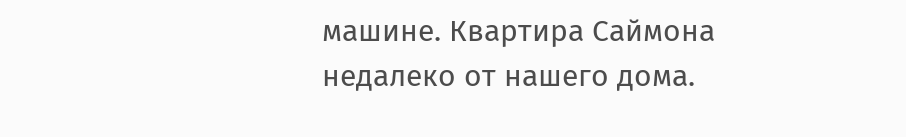машине. Квартира Саймона недалеко от нашего дома.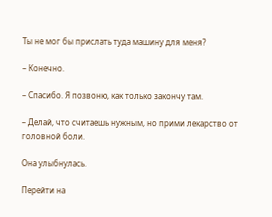Ты не мог бы прислать туда машину для меня?

– Конечно.

– Спасибо. Я позвоню, как только закончу там.

– Делай, что считаешь нужным, но прими лекарство от головной боли.

Она улыбнулась.

Перейти на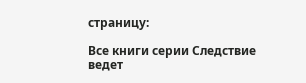страницу:

Все книги серии Следствие ведет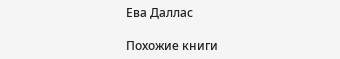Ева Даллас

Похожие книги